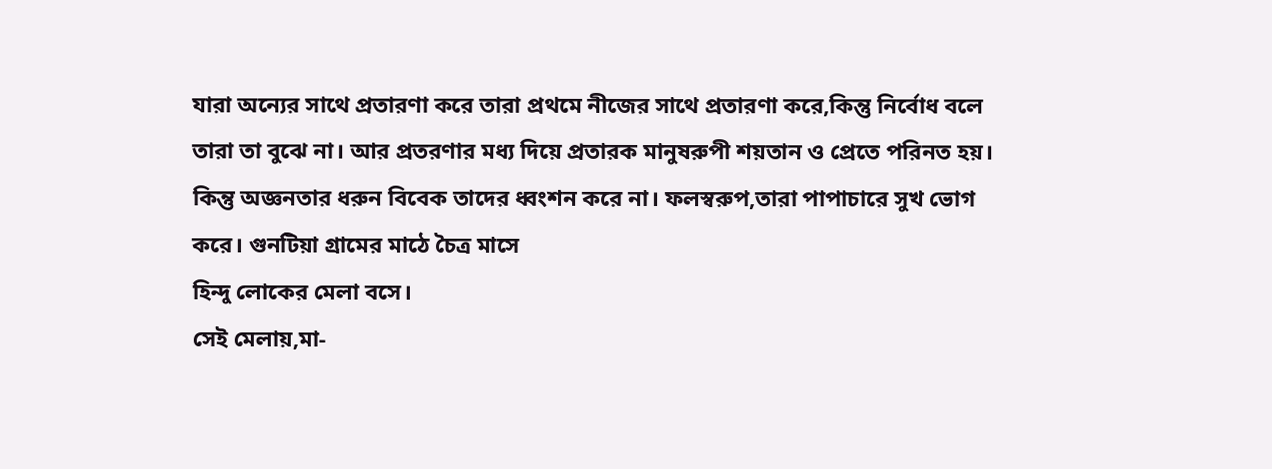যারা অন্যের সাথে প্রতারণা করে তারা প্রথমে নীজের সাথে প্রতারণা করে,কিন্তু নির্বোধ বলে তারা তা বুঝে না। আর প্রতরণার মধ্য দিয়ে প্রতারক মানুষরুপী শয়তান ও প্রেতে পরিনত হয়। কিন্তু অজ্ঞনতার ধরুন বিবেক তাদের ধ্বংশন করে না। ফলস্বরুপ,তারা পাপাচারে সুখ ভোগ করে। গুনটিয়া গ্রামের মাঠে চৈত্র মাসে
হিন্দু লোকের মেলা বসে।
সেই মেলায়,মা-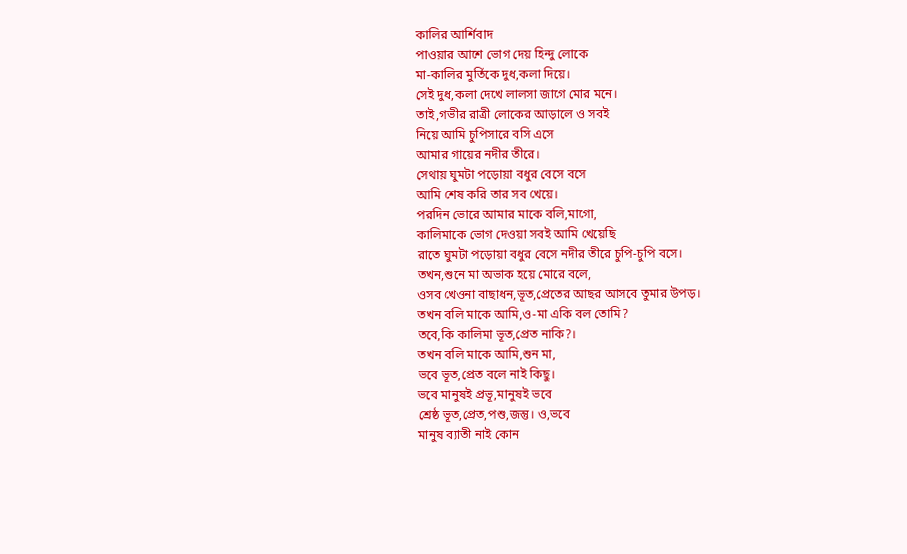কালির আর্শিবাদ
পাওয়ার আশে ভোগ দেয় হিন্দু লোকে
মা-কালির মুর্তিকে দুধ,কলা দিয়ে।
সেই দুধ,কলা দেখে লালসা জাগে মোর মনে।
তাই,গভীর রাত্রী লোকের আড়ালে ও সবই
নিয়ে আমি চুপিসারে বসি এসে
আমার গায়ের নদীর তীরে।
সেথায় ঘুমটা পড়োয়া বধুর বেসে বসে
আমি শেষ করি তার সব খেয়ে।
পরদিন ভোরে আমার মাকে বলি,মাগো,
কালিমাকে ভোগ দেওয়া সবই আমি খেয়েছি
রাতে ঘুমটা পড়োয়া বধুর বেসে নদীর তীরে চুপি-চুপি বসে।
তখন,শুনে মা অভাক হয়ে মোরে বলে,
ওসব খেওনা বাছাধন,ভূত,প্রেতের আছর আসবে তুমার উপড়।
তখন বলি মাকে আমি,ও-মা একি বল তোমি?
তবে,কি কালিমা ভূত,প্রেত নাকি?।
তখন বলি মাকে আমি,শুন মা,
ভবে ভূত,প্রেত বলে নাই কিছু।
ভবে মানুষই প্রভূ,মানুষই ভবে
শ্রেষ্ঠ ভূত,প্রেত,পশু,জন্তু। ও,ভবে
মানুষ ব্যাতী নাই কোন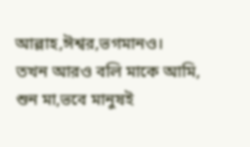আল্লাহ,ঈশ্বর,ভগমানও।
তখন আরও বলি মাকে আমি,
শুন মা,ভবে মানুষই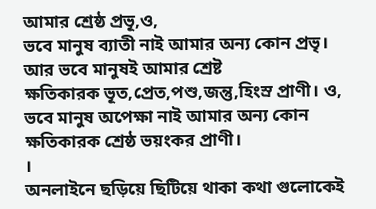আমার শ্রেষ্ঠ প্রভূ,ও,
ভবে মানুষ ব্যাতী নাই আমার অন্য কোন প্রভৃ।
আর ভবে মানুষই আমার শ্রেষ্ট
ক্ষতিকারক ভূত,প্রেত,পশু,জন্তু,হিংস্র প্রাণী। ও,
ভবে মানুষ অপেক্ষা নাই আমার অন্য কোন
ক্ষতিকারক শ্রেষ্ঠ ভয়ংকর প্রাণী।
।
অনলাইনে ছড়িয়ে ছিটিয়ে থাকা কথা গুলোকেই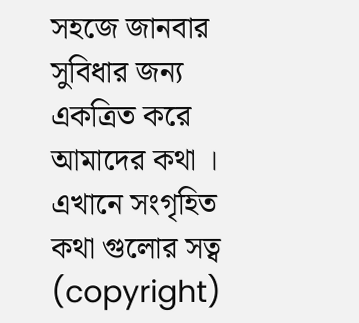সহজে জানবার সুবিধার জন্য একত্রিত করে আমাদের কথা । এখানে সংগৃহিত কথা গুলোর সত্ব (copyright)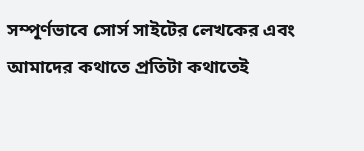সম্পূর্ণভাবে সোর্স সাইটের লেখকের এবং আমাদের কথাতে প্রতিটা কথাতেই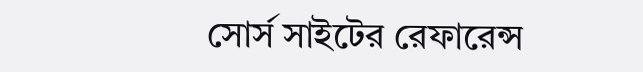সোর্স সাইটের রেফারেন্স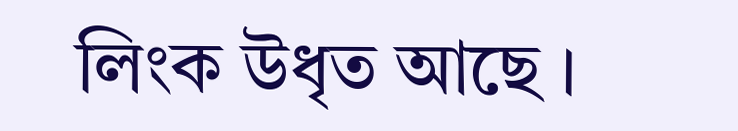লিংক উধৃত আছে ।